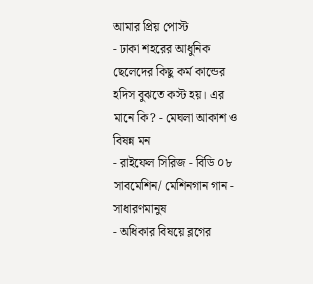আমার প্রিয় পোস্ট
- ঢাকা শহরের আধুনিক ছেলেদের কিছু কর্ম কান্ডের হদিস বুঝতে কস্ট হয়। এর মানে কি? - মেঘলা আকাশ ও বিষন্ন মন
- রাইফেল সিরিজ - বিডি ০৮ সাবমেশিন/ মেশিনগান গান - সাধারণমানুষ
- অধিকার বিষয়ে ব্লগের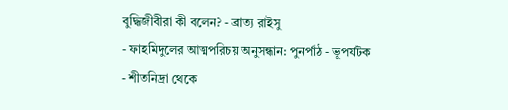বুদ্ধিজীবীরা কী বলেন? - ব্রাত্য রাইসু
- ফাহমিদুলের আত্মপরিচয় অনুসন্ধান: পুনর্পাঠ - ভূপর্যটক
- শীতনিদ্রা থেকে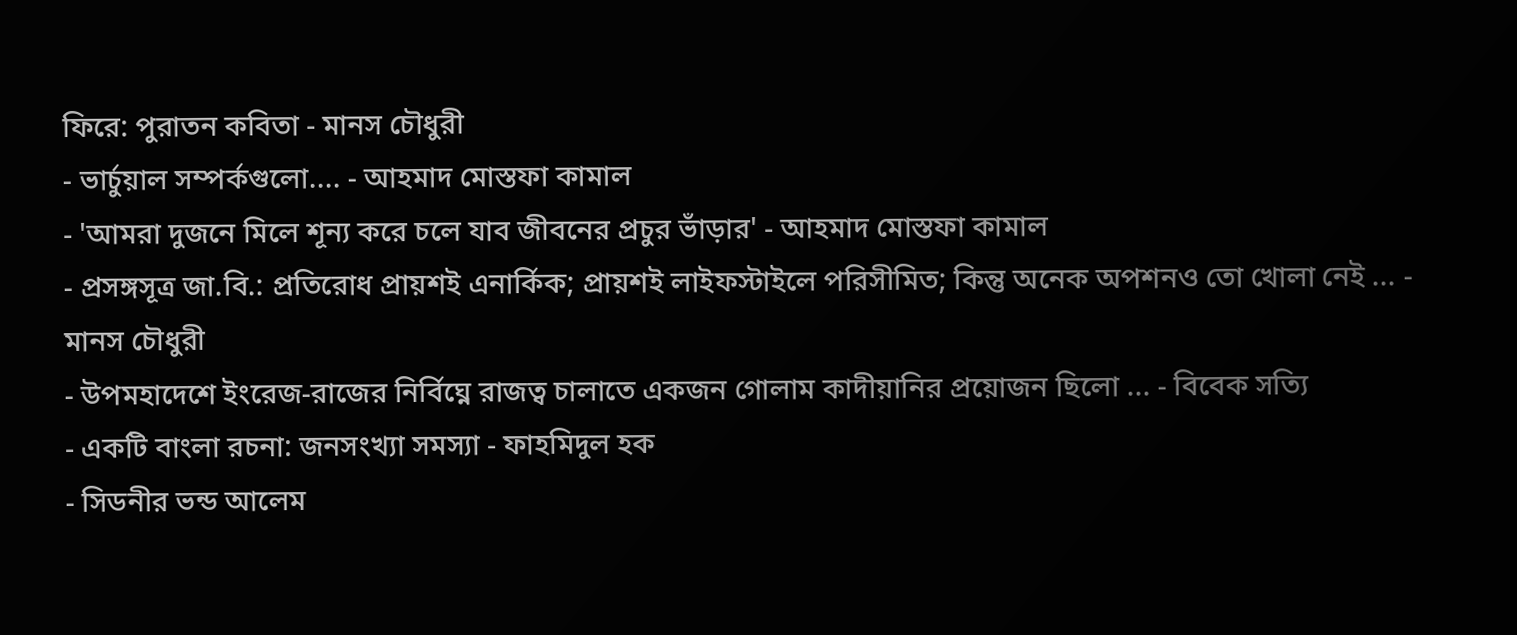ফিরে: পুরাতন কবিতা - মানস চৌধুরী
- ভার্চুয়াল সম্পর্কগুলো.... - আহমাদ মোস্তফা কামাল
- 'আমরা দুজনে মিলে শূন্য করে চলে যাব জীবনের প্রচুর ভাঁড়ার' - আহমাদ মোস্তফা কামাল
- প্রসঙ্গসূত্র জা.বি.: প্রতিরোধ প্রায়শই এনার্কিক; প্রায়শই লাইফস্টাইলে পরিসীমিত; কিন্তু অনেক অপশনও তো খোলা নেই ... - মানস চৌধুরী
- উপমহাদেশে ইংরেজ-রাজের নির্বিঘ্নে রাজত্ব চালাতে একজন গোলাম কাদীয়ানির প্রয়োজন ছিলো ... - বিবেক সত্যি
- একটি বাংলা রচনা: জনসংখ্যা সমস্যা - ফাহমিদুল হক
- সিডনীর ভন্ড আলেম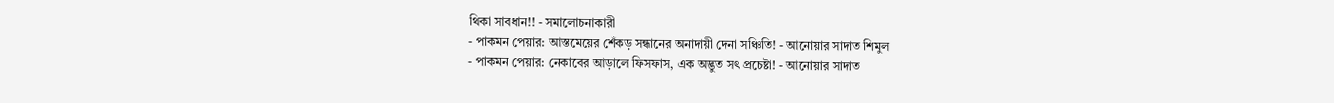থিকা সাবধান!! - সমালোচনাকারী
- পাকমন পেয়ার: আস্তমেয়ের শেঁকড় সন্ধানের অনাদায়ী দেনা সঞ্চিতি! - আনোয়ার সাদাত শিমুল
- পাকমন পেয়ার: নেকাবের আড়ালে ফিসফাস, এক অদ্ভুত সৎ প্রচেষ্টা! - আনোয়ার সাদাত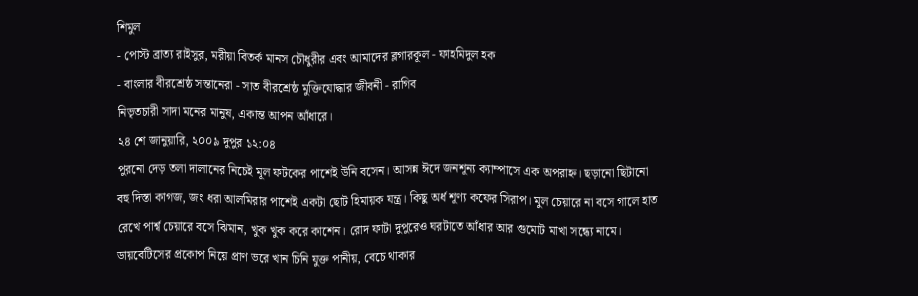শিমুল
- পোস্ট ব্রাত্য রাইসুর, মরীয়া বিতর্ক মানস চৌধুরীর এবং আমাদের ব্লগারকূল - ফাহমিদুল হক
- বাংলার বীরশ্রেষ্ঠ সন্তানেরা - সাত বীরশ্রেষ্ঠ মুক্তিযোদ্ধার জীবনী - রাগিব
নিভৃতচারী সাদা মনের মানুষ, একান্ত আপন আঁধারে।
২৪ শে জানুয়ারি, ২০০৯ দুপুর ১২:০৪
পুরনো দেড় তলা দালানের নিচেই মূল ফটকের পাশেই উনি বসেন। আসন্ন ঈদে জনশূন্য ক্যাম্পাসে এক অপরাহ্ন। ছড়ানো ছিটানো বহু দিস্তা কাগজ, জং ধরা আলমিরার পাশেই একটা ছোট হিমায়ক যন্ত্র। কিছু অর্ধ শূণ্য কফের সিরাপ। মুল চেয়ারে না বসে গালে হাত রেখে পার্শ্ব চেয়ারে বসে ঝিমান, খুক খুক করে কাশেন। রোদ ফাটা দুপুরেও ঘরটাতে আঁধার আর গুমোট মাখা সন্ধ্যে নামে। ডায়বেটিসের প্রকোপ নিয়ে প্রাণ ভরে খান চিনি যুক্ত পানীয়, বেচে থাকার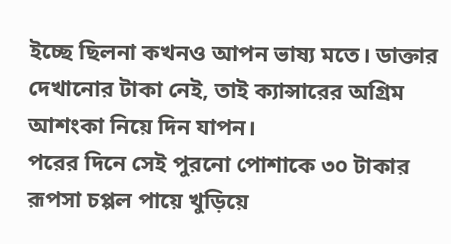ইচ্ছে ছিলনা কখনও আপন ভাষ্য মতে। ডাক্তার দেখানোর টাকা নেই, তাই ক্যান্সারের অগ্রিম আশংকা নিয়ে দিন যাপন।
পরের দিনে সেই পুরনো পোশাকে ৩০ টাকার রূপসা চপ্পল পায়ে খুড়িয়ে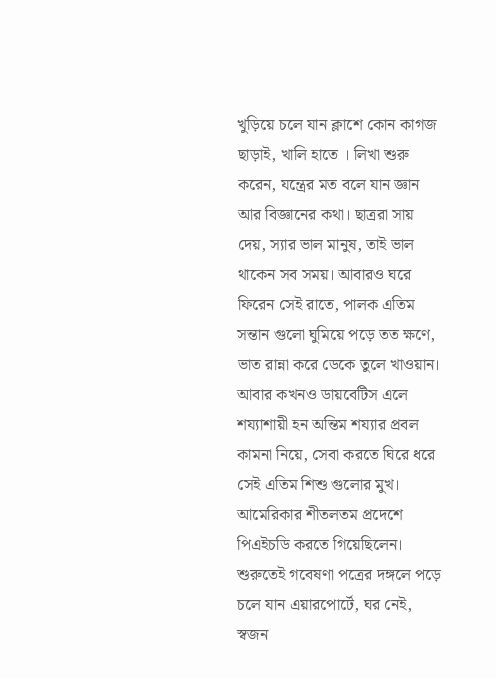খুড়িয়ে চলে যান ক্লাশে কোন কাগজ ছাড়াই, খালি হাতে । লিখা শুরু করেন, যন্ত্রের মত বলে যান জ্ঞান আর বিজ্ঞানের কথা। ছাত্ররা সায় দেয়, স্যার ভাল মানুষ, তাই ভাল থাকেন সব সময়। আবারও ঘরে ফিরেন সেই রাতে, পালক এতিম সন্তান গুলো ঘুমিয়ে পড়ে তত ক্ষণে, ভাত রান্না করে ডেকে তুলে খাওয়ান। আবার কখনও ডায়বেটিস এলে শয্যাশায়ী হন অন্তিম শয্যার প্রবল কামনা নিয়ে, সেবা করতে ঘিরে ধরে সেই এতিম শিশু গুলোর মুখ।
আমেরিকার শীতলতম প্রদেশে পিএইচডি করতে গিয়েছিলেন। শুরুতেই গবেষণা পত্রের দঙ্গলে পড়ে চলে যান এয়ারপোর্টে, ঘর নেই, স্বজন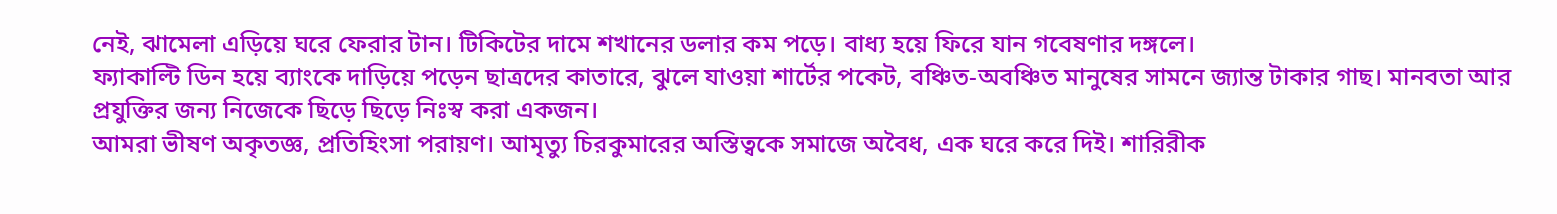নেই, ঝামেলা এড়িয়ে ঘরে ফেরার টান। টিকিটের দামে শখানের ডলার কম পড়ে। বাধ্য হয়ে ফিরে যান গবেষণার দঙ্গলে।
ফ্যাকাল্টি ডিন হয়ে ব্যাংকে দাড়িয়ে পড়েন ছাত্রদের কাতারে, ঝুলে যাওয়া শার্টের পকেট, বঞ্চিত-অবঞ্চিত মানুষের সামনে জ্যান্ত টাকার গাছ। মানবতা আর প্রযুক্তির জন্য নিজেকে ছিড়ে ছিড়ে নিঃস্ব করা একজন।
আমরা ভীষণ অকৃতজ্ঞ, প্রতিহিংসা পরায়ণ। আমৃত্যু চিরকুমারের অস্তিত্বকে সমাজে অবৈধ, এক ঘরে করে দিই। শারিরীক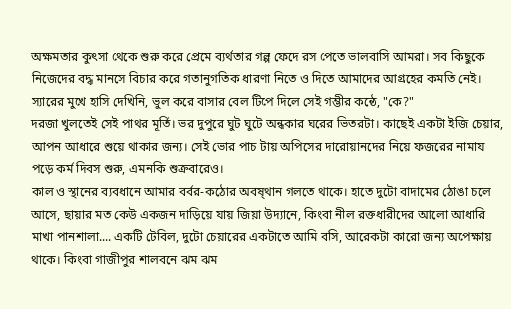অক্ষমতার কুৎসা থেকে শুরু করে প্রেমে ব্যর্থতার গল্প ফেদে রস পেতে ভালবাসি আমরা। সব কিছুকে নিজেদের বদ্ধ মানসে বিচার করে গতানুগতিক ধারণা নিতে ও দিতে আমাদের আগ্রহের কমতি নেই। স্যারের মুখে হাসি দেখিনি, ভুল করে বাসার বেল টিপে দিলে সেই গম্ভীর কন্ঠে, "কে?"
দরজা খুলতেই সেই পাথর মূর্তি। ভর দুপুরে ঘুট ঘুটে অন্ধকার ঘরের ভিতরটা। কাছেই একটা ইজি চেয়ার, আপন আধারে শুয়ে থাকার জন্য। সেই ভোর পাচ টায় অপিসের দারোয়ানদের নিয়ে ফজরের নামায পড়ে কর্ম দিবস শুরু, এমনকি শুক্রবারেও।
কাল ও স্থানের ব্যবধানে আমার বর্বর-কঠোর অবষ্থান গলতে থাকে। হাতে দুটো বাদামের ঠোঙা চলে আসে, ছায়ার মত কেউ একজন দাড়িয়ে যায় জিয়া উদ্যানে, কিংবা নীল রক্তধারীদের আলো আধারি মাখা পানশালা.... একটি টেবিল, দুটো চেয়ারের একটাতে আমি বসি, আরেকটা কারো জন্য অপেক্ষায় থাকে। কিংবা গাজীপুর শালবনে ঝম ঝম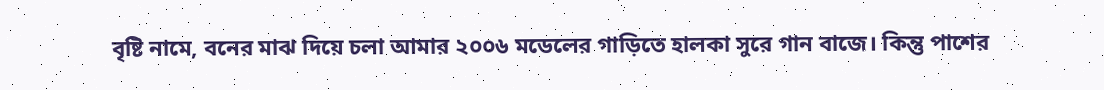বৃষ্টি নামে, বনের মাঝ দিয়ে চলা আমার ২০০৬ মডেলের গাড়িতে হালকা সুরে গান বাজে। কিন্তু পাশের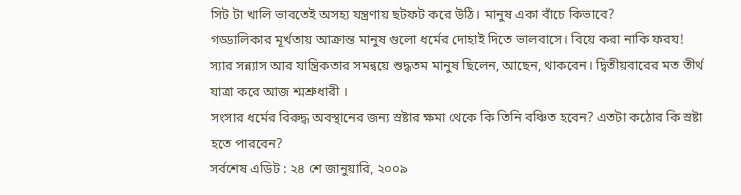সিট টা খালি ভাবতেই অসহ্য যন্ত্রণায় ছটফট করে উঠি। মানুষ একা বাঁচে কিভাবে?
গড্ডালিকার মূর্খতায় আক্রান্ত মানুষ গুলো ধর্মের দোহাই দিতে ভালবাসে। বিয়ে করা নাকি ফরয! স্যার সন্ন্যাস আর যান্ত্রিকতার সমন্বয়ে শুদ্ধতম মানুষ ছিলেন, আছেন, থাকবেন। দ্বিতীয়বারের মত তীর্থ যাত্রা করে আজ শ্মশ্রুধারী ।
সংসার ধর্মের বিরুদ্ধ অবস্থানের জন্য স্রষ্টার ক্ষমা থেকে কি তিনি বঞ্চিত হবেন? এতটা কঠোর কি স্রষ্টা হতে পারবেন?
সর্বশেষ এডিট : ২৪ শে জানুয়ারি, ২০০৯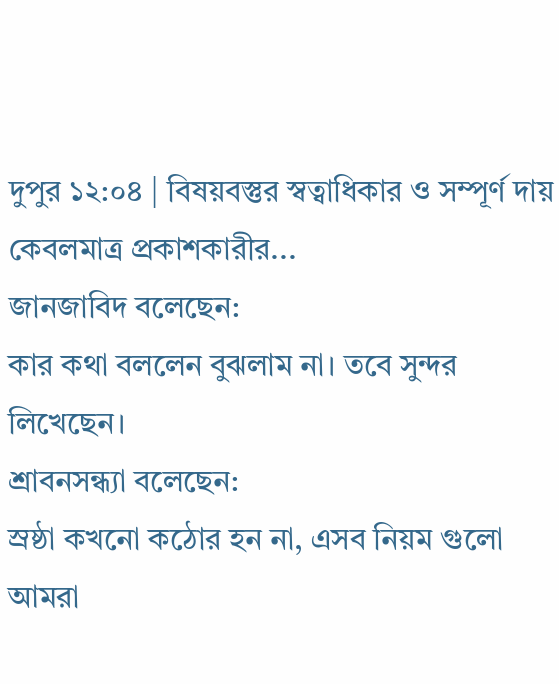দুপুর ১২:০৪ | বিষয়বস্তুর স্বত্বাধিকার ও সম্পূর্ণ দায় কেবলমাত্র প্রকাশকারীর...
জানজাবিদ বলেছেন:
কার কথা বললেন বুঝলাম না। তবে সুন্দর লিখেছেন।
শ্রাবনসন্ধ্যা বলেছেন:
স্রষ্ঠা কখনো কঠোর হন না, এসব নিয়ম গুলো আমরা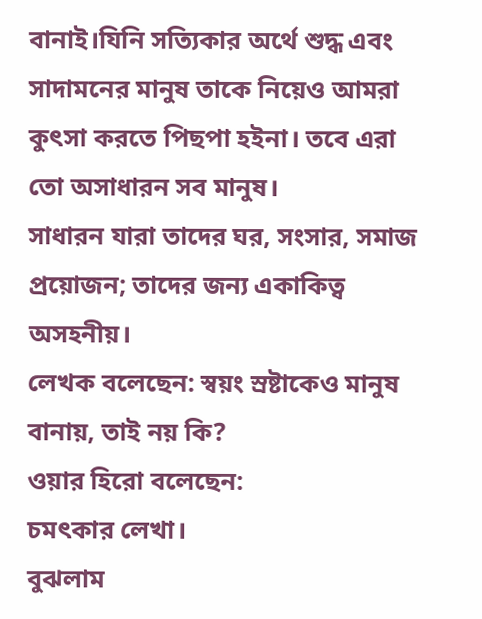বানাই।যিনি সত্যিকার অর্থে শুদ্ধ এবং সাদামনের মানুষ তাকে নিয়েও আমরা কুৎসা করতে পিছপা হইনা। তবে এরা তো অসাধারন সব মানুষ।
সাধারন যারা তাদের ঘর, সংসার, সমাজ প্রয়োজন; তাদের জন্য একাকিত্ব অসহনীয়।
লেখক বলেছেন: স্বয়ং স্রষ্টাকেও মানুষ বানায়, তাই নয় কি?
ওয়ার হিরো বলেছেন:
চমৎকার লেখা।
বুঝলাম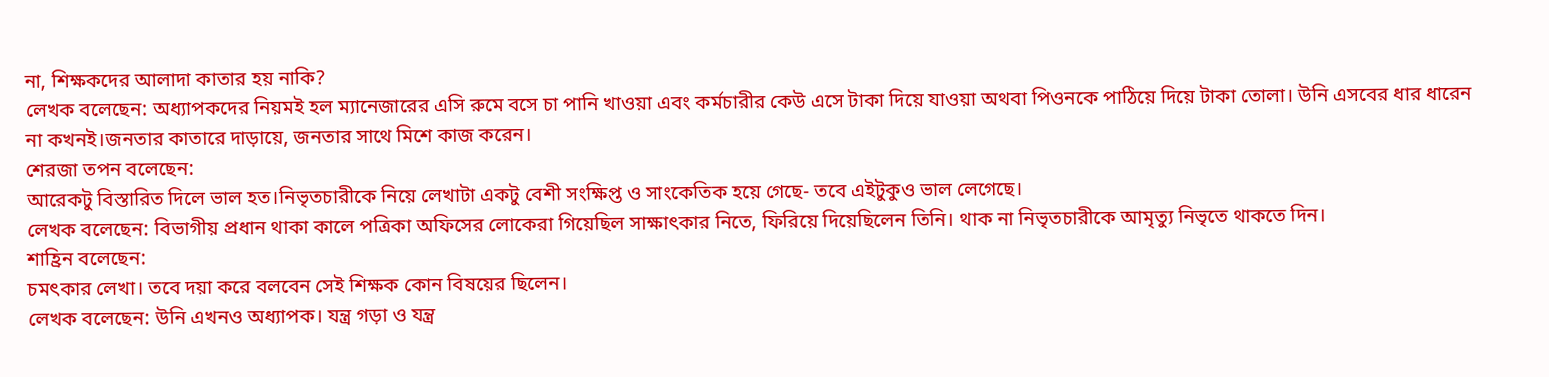না, শিক্ষকদের আলাদা কাতার হয় নাকি?
লেখক বলেছেন: অধ্যাপকদের নিয়মই হল ম্যানেজারের এসি রুমে বসে চা পানি খাওয়া এবং কর্মচারীর কেউ এসে টাকা দিয়ে যাওয়া অথবা পিওনকে পাঠিয়ে দিয়ে টাকা তোলা। উনি এসবের ধার ধারেন না কখনই।জনতার কাতারে দাড়ায়ে, জনতার সাথে মিশে কাজ করেন।
শেরজা তপন বলেছেন:
আরেকটু বিস্তারিত দিলে ভাল হত।নিভৃতচারীকে নিয়ে লেখাটা একটু বেশী সংক্ষিপ্ত ও সাংকেতিক হয়ে গেছে- তবে এইটুকুও ভাল লেগেছে।
লেখক বলেছেন: বিভাগীয় প্রধান থাকা কালে পত্রিকা অফিসের লোকেরা গিয়েছিল সাক্ষাৎকার নিতে, ফিরিয়ে দিয়েছিলেন তিনি। থাক না নিভৃতচারীকে আমৃত্যু নিভৃতে থাকতে দিন।
শাহ্রিন বলেছেন:
চমৎকার লেখা। তবে দয়া করে বলবেন সেই শিক্ষক কোন বিষয়ের ছিলেন।
লেখক বলেছেন: উনি এখনও অধ্যাপক। যন্ত্র গড়া ও যন্ত্র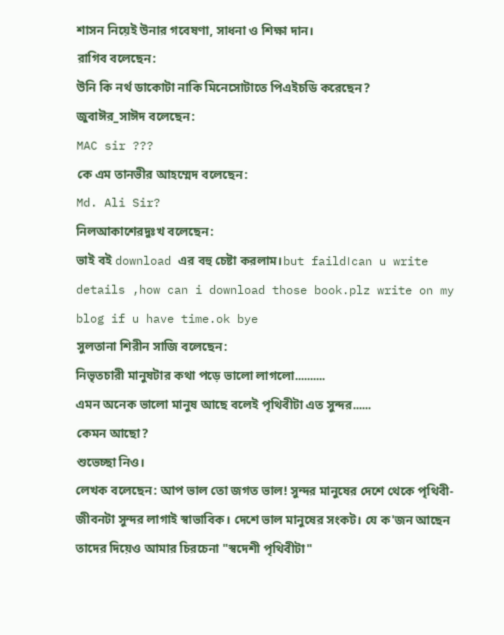শাসন নিয়েই উনার গবেষণা, সাধনা ও শিক্ষা দান।
রাগিব বলেছেন:
উনি কি নর্থ ডাকোটা নাকি মিনেসোটাতে পিএইচডি করেছেন?
জুবাঈর_সাঈদ বলেছেন:
MAC sir ???
কে এম তানভীর আহম্মেদ বলেছেন:
Md. Ali Sir?
নিলআকাশেরদুঃখ বলেছেন:
ভাই বই download এর বহু চেষ্টা করলাম।but faild।can u write details ,how can i download those book.plz write on my blog if u have time.ok bye
সুলতানা শিরীন সাজি বলেছেন:
নিভৃতচারী মানুষটার কথা পড়ে ভালো লাগলো..........
এমন অনেক ভালো মানুষ আছে বলেই পৃথিবীটা এত সুন্দর......
কেমন আছো?
শুভেচ্ছা নিও।
লেখক বলেছেন: আপ ভাল তো জগত ভাল! সুন্দর মানুষের দেশে থেকে পৃথিবী-জীবনটা সুন্দর লাগাই স্বাভাবিক। দেশে ভাল মানুষের সংকট। যে ক'জন আছেন তাদের দিয়েও আমার চিরচেনা "স্বদেশী পৃথিবীটা"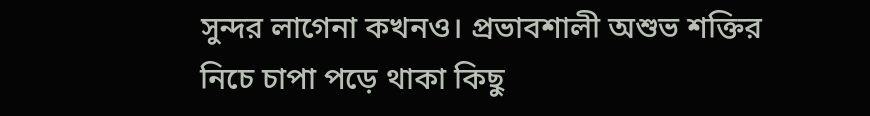সুন্দর লাগেনা কখনও। প্রভাবশালী অশুভ শক্তির নিচে চাপা পড়ে থাকা কিছু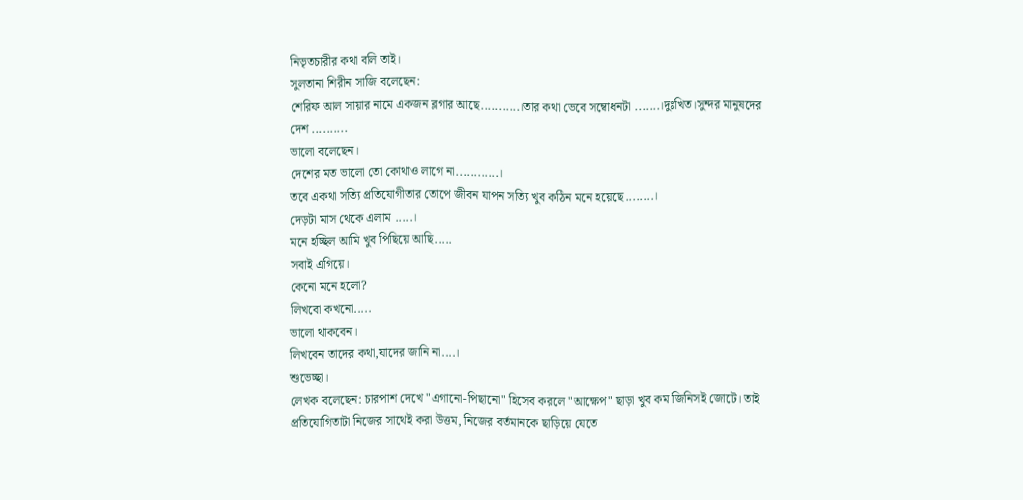নিভৃতচারীর কথা বলি তাই।
সুলতানা শিরীন সাজি বলেছেন:
শেরিফ আল সায়ার নামে একজন ব্লগার আছে...........।তার কথা ভেবে সম্বোধনটা .......।দুঃখিত।সুন্দর মানুষদের দেশ ..........
ভালো বলেছেন।
দেশের মত ভালো তো কোথাও লাগে না............।
তবে একথা সত্যি প্রতিযোগীতার তোপে জীবন যাপন সত্যি খুব কঠিন মনে হয়েছে........।
দেড়টা মাস থেকে এলাম .....।
মনে হচ্ছিল আমি খুব পিছিয়ে আছি.....
সবাই এগিয়ে।
কেনো মনে হলো?
লিখবো কখনো.....
ভালো থাকবেন।
লিখবেন তাদের কথা,যাদের জানি না....।
শুভেচ্ছা।
লেখক বলেছেন: চারপাশ দেখে "এগানো-পিছানো" হিসেব করলে "আক্ষেপ" ছাড়া খুব কম জিনিসই জোটে। তাই প্রতিযোগিতাটা নিজের সাথেই করা উত্তম, নিজের বর্তমানকে ছাড়িয়ে যেতে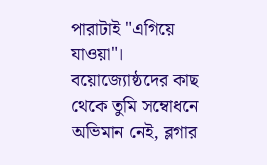পারাটাই "এগিয়ে যাওয়া"। বয়োজ্যোষ্ঠদের কাছ থেকে তুমি সম্বোধনে অভিমান নেই, ব্লগার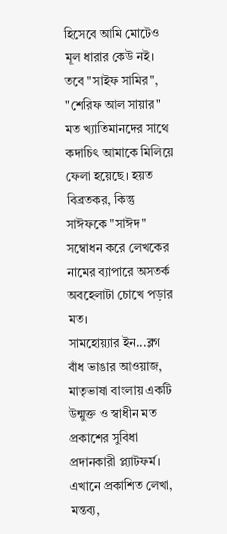হিসেবে আমি মোটেও মূল ধারার কেউ নই। তবে "সাইফ সামির", "শেরিফ আল সায়ার" মত খ্যাতিমানদের সাথে কদাচিৎ আমাকে মিলিয়ে ফেলা হয়েছে। হয়ত বিব্রতকর, কিন্তু সাঈফকে "সাঈদ" সম্বোধন করে লেখকের নামের ব্যাপারে অসতর্ক অবহেলাটা চোখে পড়ার মত।
সামহোয়্যার ইন...ব্লগ বাঁধ ভাঙার আওয়াজ, মাতৃভাষা বাংলায় একটি উন্মুক্ত ও স্বাধীন মত প্রকাশের সুবিধা প্রদানকারী প্ল্যাটফর্ম। এখানে প্রকাশিত লেখা, মন্তব্য,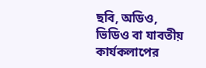ছবি, অডিও, ভিডিও বা যাবতীয় কার্যকলাপের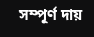সম্পূর্ণ দায়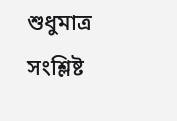শুধুমাত্র সংশ্লিষ্ট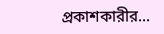প্রকাশকারীর...